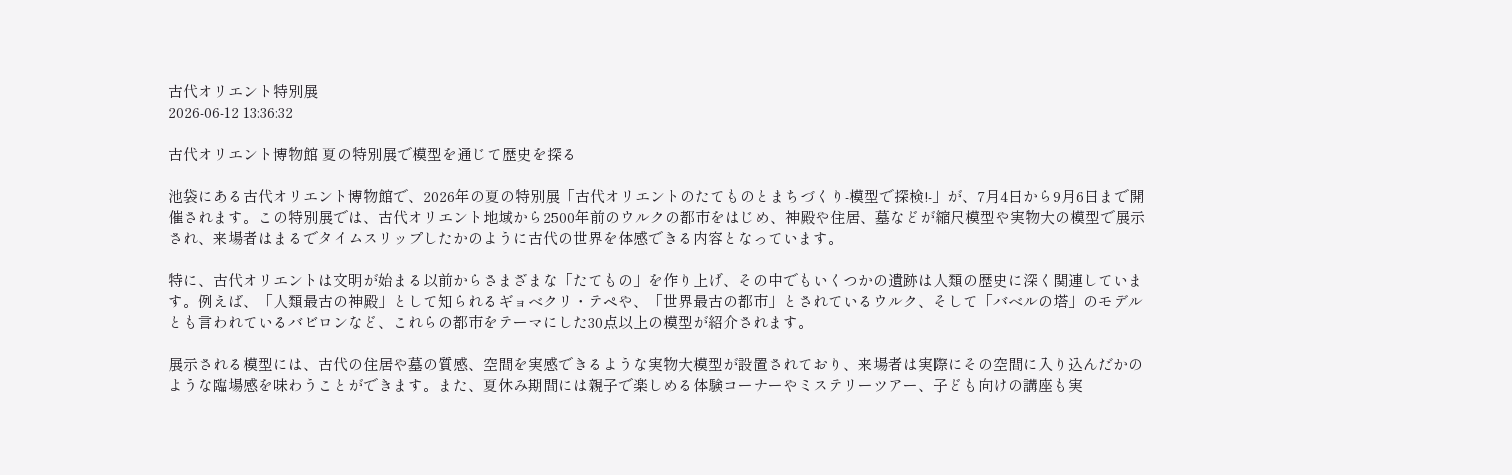古代オリエント特別展
2026-06-12 13:36:32

古代オリエント博物館 夏の特別展で模型を通じて歴史を探る

池袋にある古代オリエント博物館で、2026年の夏の特別展「古代オリエントのたてものとまちづくり-模型で探検!-」が、7月4日から9月6日まで開催されます。この特別展では、古代オリエント地域から2500年前のウルクの都市をはじめ、神殿や住居、墓などが縮尺模型や実物大の模型で展示され、来場者はまるでタイムスリップしたかのように古代の世界を体感できる内容となっています。

特に、古代オリエントは文明が始まる以前からさまざまな「たてもの」を作り上げ、その中でもいくつかの遺跡は人類の歴史に深く関連しています。例えば、「人類最古の神殿」として知られるギョベクリ・テペや、「世界最古の都市」とされているウルク、そして「バベルの塔」のモデルとも言われているバビロンなど、これらの都市をテーマにした30点以上の模型が紹介されます。

展示される模型には、古代の住居や墓の質感、空間を実感できるような実物大模型が設置されており、来場者は実際にその空間に入り込んだかのような臨場感を味わうことができます。また、夏休み期間には親子で楽しめる体験コーナーやミステリーツアー、子ども向けの講座も実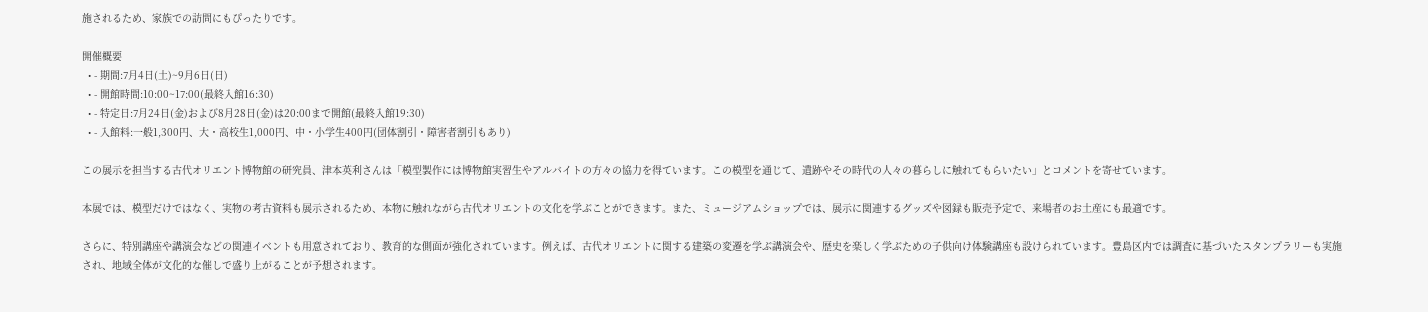施されるため、家族での訪問にもぴったりです。

開催概要
  • - 期間:7月4日(土)~9月6日(日)
  • - 開館時間:10:00~17:00(最終入館16:30)
  • - 特定日:7月24日(金)および8月28日(金)は20:00まで開館(最終入館19:30)
  • - 入館料:一般1,300円、大・高校生1,000円、中・小学生400円(団体割引・障害者割引もあり)

この展示を担当する古代オリエント博物館の研究員、津本英利さんは「模型製作には博物館実習生やアルバイトの方々の協力を得ています。この模型を通じて、遺跡やその時代の人々の暮らしに触れてもらいたい」とコメントを寄せています。

本展では、模型だけではなく、実物の考古資料も展示されるため、本物に触れながら古代オリエントの文化を学ぶことができます。また、ミュージアムショップでは、展示に関連するグッズや図録も販売予定で、来場者のお土産にも最適です。

さらに、特別講座や講演会などの関連イベントも用意されており、教育的な側面が強化されています。例えば、古代オリエントに関する建築の変遷を学ぶ講演会や、歴史を楽しく学ぶための子供向け体験講座も設けられています。豊島区内では調査に基づいたスタンプラリーも実施され、地域全体が文化的な催しで盛り上がることが予想されます。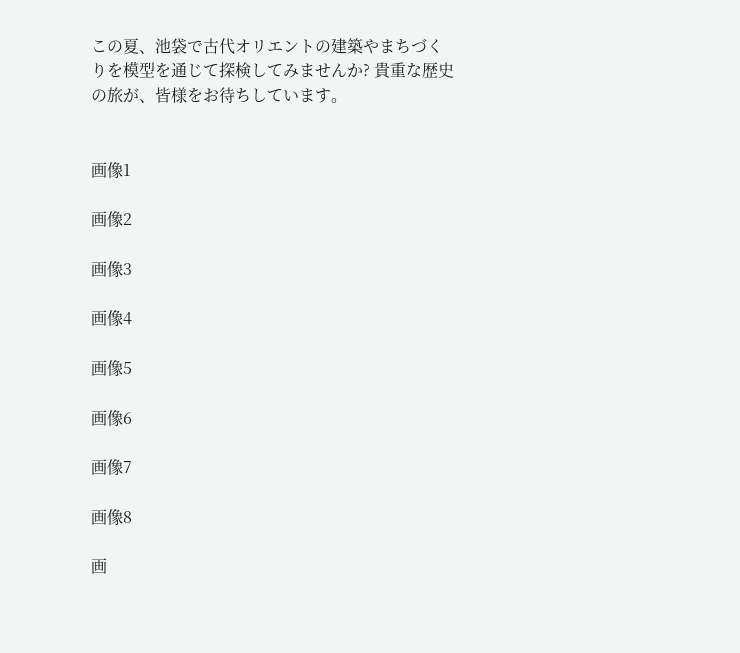この夏、池袋で古代オリエントの建築やまちづくりを模型を通じて探検してみませんか? 貴重な歴史の旅が、皆様をお待ちしています。


画像1

画像2

画像3

画像4

画像5

画像6

画像7

画像8

画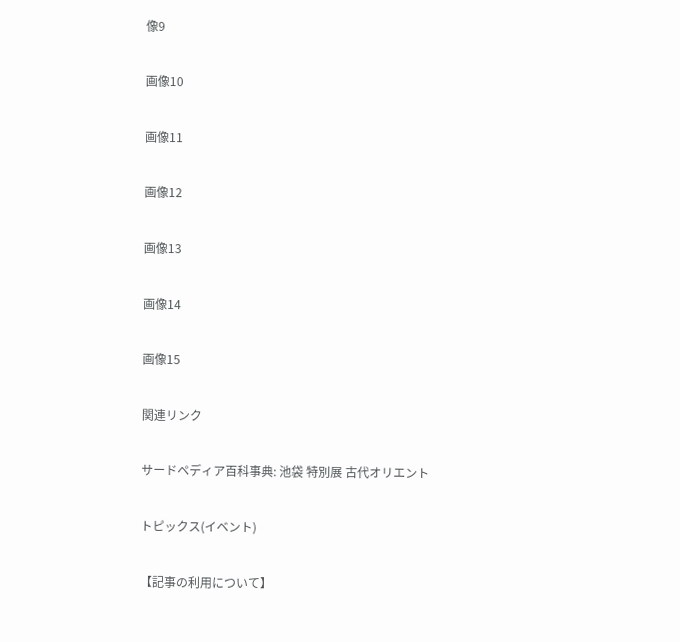像9

画像10

画像11

画像12

画像13

画像14

画像15

関連リンク

サードペディア百科事典: 池袋 特別展 古代オリエント

トピックス(イベント)

【記事の利用について】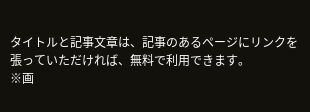タイトルと記事文章は、記事のあるページにリンクを張っていただければ、無料で利用できます。
※画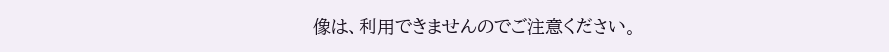像は、利用できませんのでご注意ください。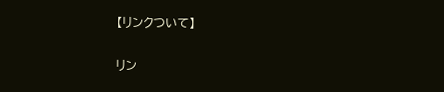【リンクついて】

リン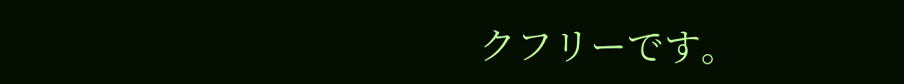クフリーです。